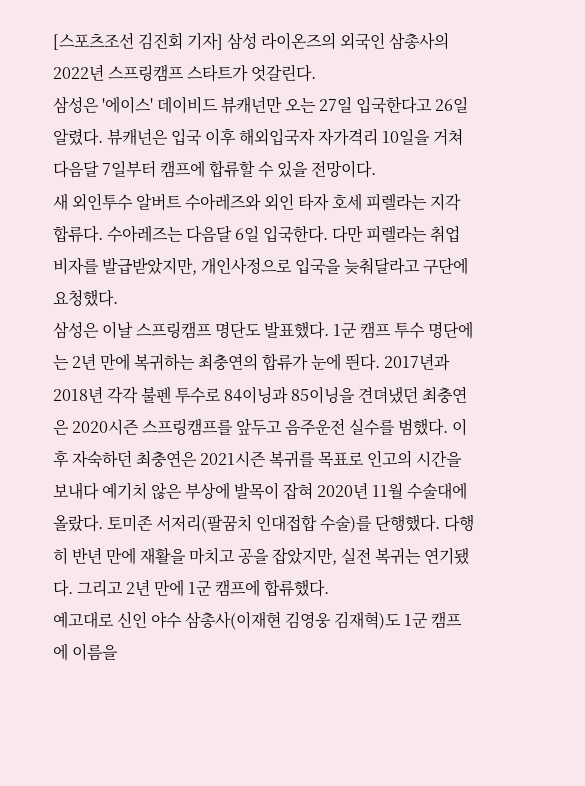[스포츠조선 김진회 기자] 삼성 라이온즈의 외국인 삼총사의 2022년 스프링캠프 스타트가 엇갈린다.
삼성은 '에이스' 데이비드 뷰캐넌만 오는 27일 입국한다고 26일 알렸다. 뷰캐넌은 입국 이후 해외입국자 자가격리 10일을 거쳐 다음달 7일부터 캠프에 합류할 수 있을 전망이다.
새 외인투수 알버트 수아레즈와 외인 타자 호세 피렐라는 지각 합류다. 수아레즈는 다음달 6일 입국한다. 다만 피렐라는 취업비자를 발급받았지만, 개인사정으로 입국을 늦춰달라고 구단에 요청했다.
삼성은 이날 스프링캠프 명단도 발표했다. 1군 캠프 투수 명단에는 2년 만에 복귀하는 최충연의 합류가 눈에 띈다. 2017년과 2018년 각각 불펜 투수로 84이닝과 85이닝을 견뎌냈던 최충연은 2020시즌 스프링캠프를 앞두고 음주운전 실수를 범했다. 이후 자숙하던 최충연은 2021시즌 복귀를 목표로 인고의 시간을 보내다 예기치 않은 부상에 발목이 잡혀 2020년 11월 수술대에 올랐다. 토미존 서저리(팔꿈치 인대접합 수술)를 단행했다. 다행히 반년 만에 재활을 마치고 공을 잡았지만, 실전 복귀는 연기됐다. 그리고 2년 만에 1군 캠프에 합류했다.
예고대로 신인 야수 삼총사(이재현 김영웅 김재혁)도 1군 캠프에 이름을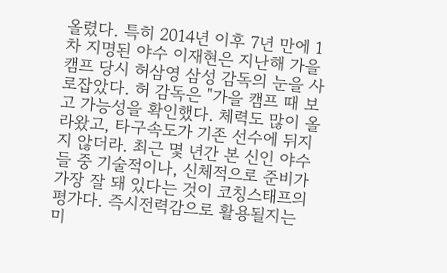올렸다. 특히 2014년 이후 7년 만에 1차 지명된 야수 이재현은 지난해 가을 캠프 당시 허삼영 삼성 감독의 눈을 사로잡았다. 허 감독은 "가을 캠프 때 보고 가능성을 확인했다. 체력도 많이 올라왔고, 타구속도가 기존 선수에 뒤지지 않더라. 최근 몇 년간 본 신인 야수들 중 기술적이나, 신체적으로 준비가 가장 잘 돼 있다는 것이 코칭스태프의 평가다. 즉시전력감으로 활용될지는 미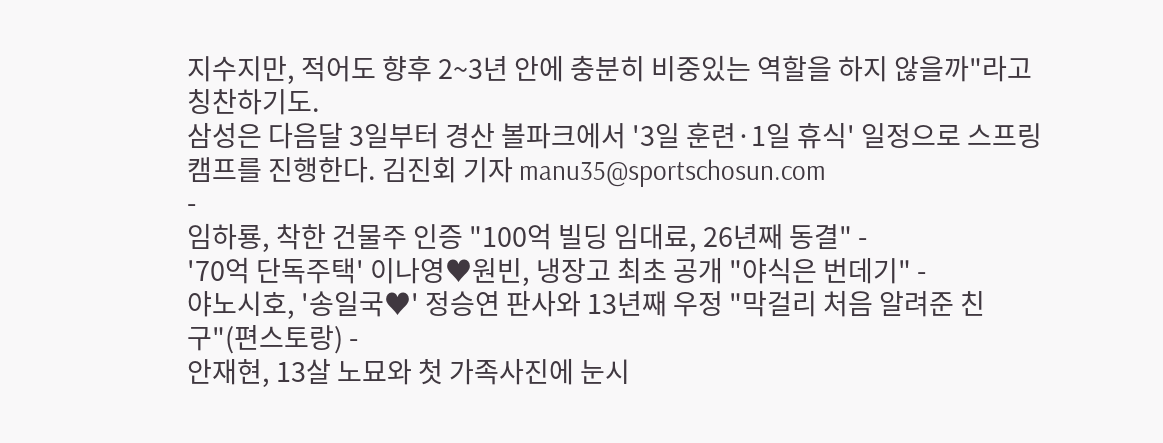지수지만, 적어도 향후 2~3년 안에 충분히 비중있는 역할을 하지 않을까"라고 칭찬하기도.
삼성은 다음달 3일부터 경산 볼파크에서 '3일 훈련·1일 휴식' 일정으로 스프링캠프를 진행한다. 김진회 기자 manu35@sportschosun.com
-
임하룡, 착한 건물주 인증 "100억 빌딩 임대료, 26년째 동결" -
'70억 단독주택' 이나영♥원빈, 냉장고 최초 공개 "야식은 번데기" -
야노시호, '송일국♥' 정승연 판사와 13년째 우정 "막걸리 처음 알려준 친구"(편스토랑) -
안재현, 13살 노묘와 첫 가족사진에 눈시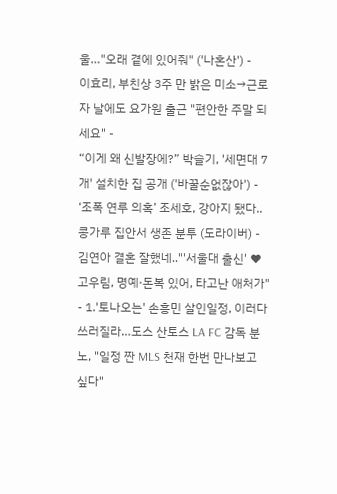울…"오래 곁에 있어줘" ('나혼산') -
이효리, 부친상 3주 만 밝은 미소→근로자 날에도 요가원 출근 "편안한 주말 되세요" -
“이게 왜 신발장에?” 박슬기, '세면대 7개' 설치한 집 공개 ('바꿀순없잖아') -
‘조폭 연루 의혹’ 조세호, 강아지 됐다..콩가루 집안서 생존 분투 (도라이버) -
김연아 결혼 잘했네.."'서울대 출신' ♥고우림, 명예·돈복 있어, 타고난 애처가"
- 1.'토나오는' 손흥민 살인일정, 이러다 쓰러질라…도스 산토스 LA FC 감독 분노, "일정 짠 MLS 천재 한번 만나보고 싶다"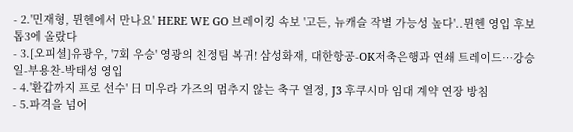- 2.'민재형, 뮌헨에서 만나요' HERE WE GO 브레이킹 속보 '고든, 뉴캐슬 작별 가능성 높다'..뮌헨 영입 후보 톱3에 올랐다
- 3.[오피셜]유광우, '7회 우승' 영광의 친정팀 복귀! 삼성화재, 대한항공-OK저축은행과 연쇄 트레이드…강승일-부용찬-박태성 영입
- 4.'환갑까지 프로 선수' 日 미우라 가즈의 멈추지 않는 축구 열정, J3 후쿠시마 임대 계약 연장 방침
- 5.파격을 넘어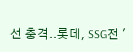선 충격..롯데, SSG전 '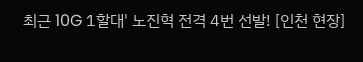최근 10G 1할대' 노진혁 전격 4번 선발! [인천 현장]